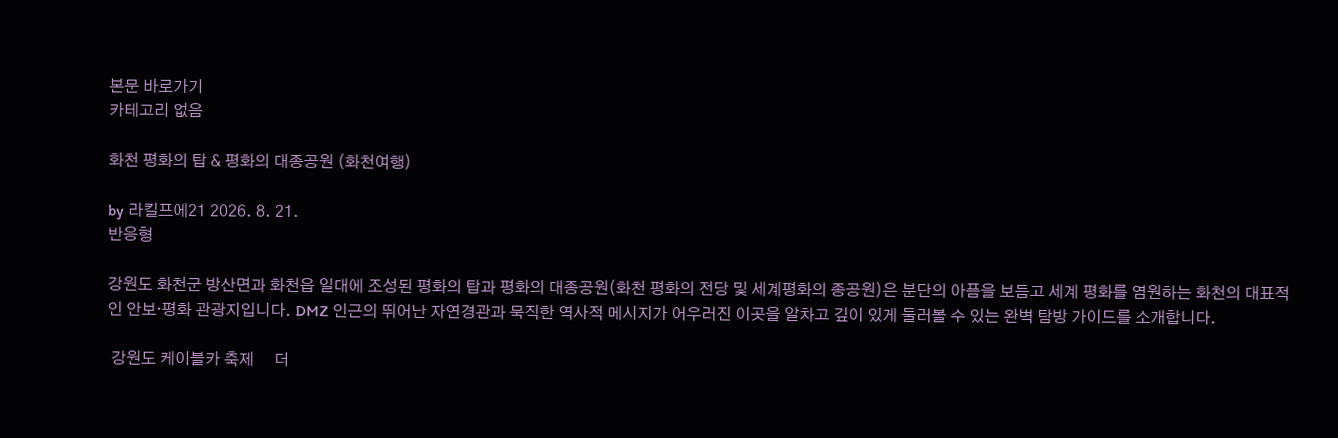본문 바로가기
카테고리 없음

화천 평화의 탑 & 평화의 대종공원 (화천여행)

by 라킬프에21 2026. 8. 21.
반응형

강원도 화천군 방산면과 화천읍 일대에 조성된 평화의 탑과 평화의 대종공원(화천 평화의 전당 및 세계평화의 종공원)은 분단의 아픔을 보듬고 세계 평화를 염원하는 화천의 대표적인 안보·평화 관광지입니다. DMZ 인근의 뛰어난 자연경관과 묵직한 역사적 메시지가 어우러진 이곳을 알차고 깊이 있게 둘러볼 수 있는 완벽 탐방 가이드를 소개합니다.

 강원도 케이블카 축제     더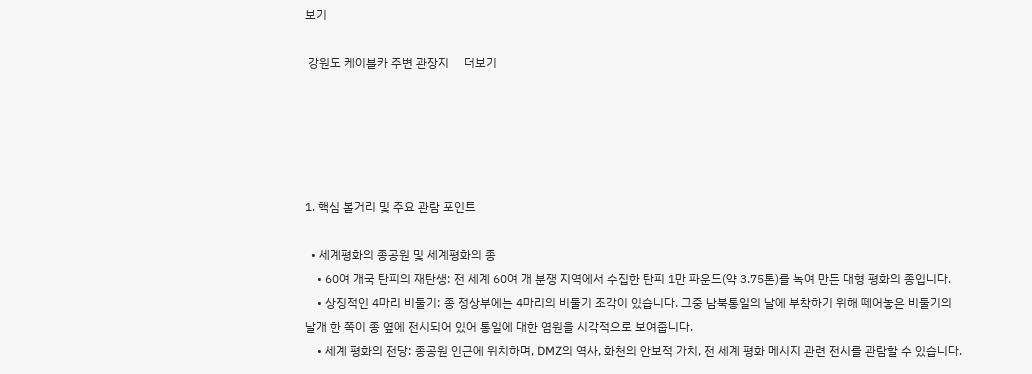보기

 강원도 케이블카 주변 관장지     더보기





1. 핵심 볼거리 및 주요 관람 포인트

  • 세계평화의 종공원 및 세계평화의 종
    • 60여 개국 탄피의 재탄생: 전 세계 60여 개 분쟁 지역에서 수집한 탄피 1만 파운드(약 3.75톤)를 녹여 만든 대형 평화의 종입니다.
    • 상징적인 4마리 비둘기: 종 정상부에는 4마리의 비둘기 조각이 있습니다. 그중 남북통일의 날에 부착하기 위해 떼어놓은 비둘기의 날개 한 쪽이 종 옆에 전시되어 있어 통일에 대한 염원을 시각적으로 보여줍니다.
    • 세계 평화의 전당: 종공원 인근에 위치하며, DMZ의 역사, 화천의 안보적 가치, 전 세계 평화 메시지 관련 전시를 관람할 수 있습니다.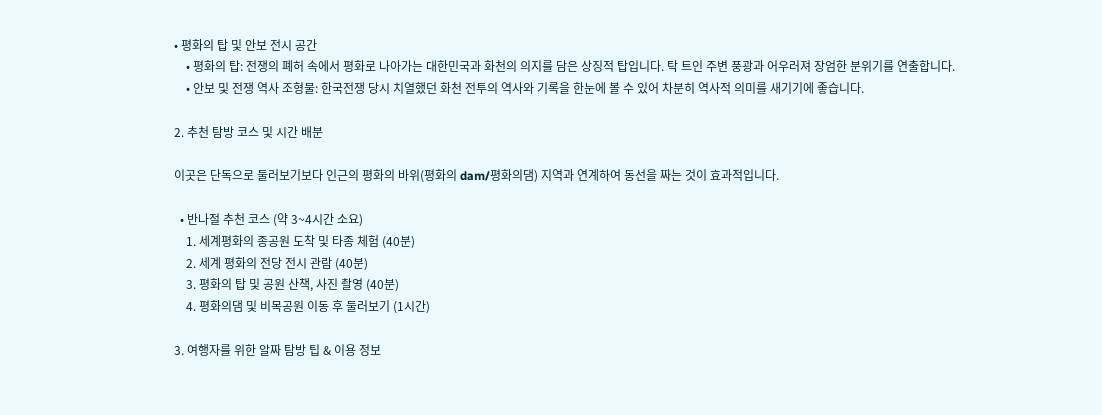• 평화의 탑 및 안보 전시 공간
    • 평화의 탑: 전쟁의 폐허 속에서 평화로 나아가는 대한민국과 화천의 의지를 담은 상징적 탑입니다. 탁 트인 주변 풍광과 어우러져 장엄한 분위기를 연출합니다.
    • 안보 및 전쟁 역사 조형물: 한국전쟁 당시 치열했던 화천 전투의 역사와 기록을 한눈에 볼 수 있어 차분히 역사적 의미를 새기기에 좋습니다.

2. 추천 탐방 코스 및 시간 배분

이곳은 단독으로 둘러보기보다 인근의 평화의 바위(평화의 dam/평화의댐) 지역과 연계하여 동선을 짜는 것이 효과적입니다.

  • 반나절 추천 코스 (약 3~4시간 소요)
    1. 세계평화의 종공원 도착 및 타종 체험 (40분)
    2. 세계 평화의 전당 전시 관람 (40분)
    3. 평화의 탑 및 공원 산책, 사진 촬영 (40분)
    4. 평화의댐 및 비목공원 이동 후 둘러보기 (1시간)

3. 여행자를 위한 알짜 탐방 팁 & 이용 정보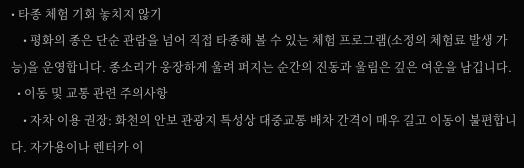• 타종 체험 기회 놓치지 않기
    • 평화의 종은 단순 관람을 넘어 직접 타종해 볼 수 있는 체험 프로그램(소정의 체험료 발생 가능)을 운영합니다. 종소리가 웅장하게 울려 퍼지는 순간의 진동과 울림은 깊은 여운을 남깁니다.
  • 이동 및 교통 관련 주의사항
    • 자차 이용 권장: 화천의 안보 관광지 특성상 대중교통 배차 간격이 매우 길고 이동이 불편합니다. 자가용이나 렌터카 이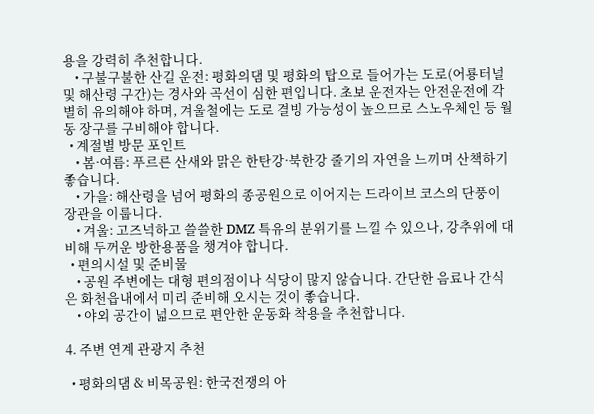용을 강력히 추천합니다.
    • 구불구불한 산길 운전: 평화의댐 및 평화의 탑으로 들어가는 도로(어룡터널 및 해산령 구간)는 경사와 곡선이 심한 편입니다. 초보 운전자는 안전운전에 각별히 유의해야 하며, 겨울철에는 도로 결빙 가능성이 높으므로 스노우체인 등 월동 장구를 구비해야 합니다.
  • 계절별 방문 포인트
    • 봄·여름: 푸르른 산새와 맑은 한탄강·북한강 줄기의 자연을 느끼며 산책하기 좋습니다.
    • 가을: 해산령을 넘어 평화의 종공원으로 이어지는 드라이브 코스의 단풍이 장관을 이룹니다.
    • 겨울: 고즈넉하고 쓸쓸한 DMZ 특유의 분위기를 느낄 수 있으나, 강추위에 대비해 두꺼운 방한용품을 챙겨야 합니다.
  • 편의시설 및 준비물
    • 공원 주변에는 대형 편의점이나 식당이 많지 않습니다. 간단한 음료나 간식은 화천읍내에서 미리 준비해 오시는 것이 좋습니다.
    • 야외 공간이 넓으므로 편안한 운동화 착용을 추천합니다.

4. 주변 연계 관광지 추천

  • 평화의댐 & 비목공원: 한국전쟁의 아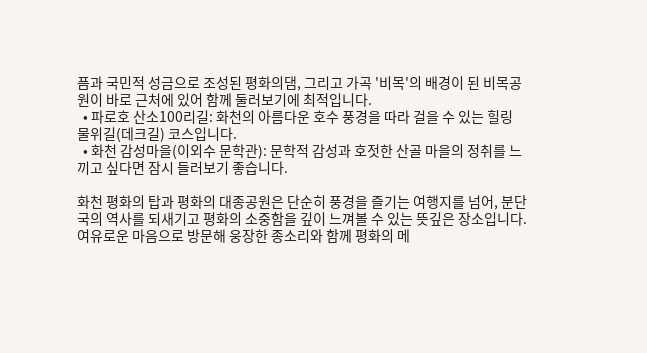픔과 국민적 성금으로 조성된 평화의댐, 그리고 가곡 '비목'의 배경이 된 비목공원이 바로 근처에 있어 함께 둘러보기에 최적입니다.
  • 파로호 산소100리길: 화천의 아름다운 호수 풍경을 따라 걸을 수 있는 힐링 물위길(데크길) 코스입니다.
  • 화천 감성마을(이외수 문학관): 문학적 감성과 호젓한 산골 마을의 정취를 느끼고 싶다면 잠시 들러보기 좋습니다.

화천 평화의 탑과 평화의 대종공원은 단순히 풍경을 즐기는 여행지를 넘어, 분단국의 역사를 되새기고 평화의 소중함을 깊이 느껴볼 수 있는 뜻깊은 장소입니다. 여유로운 마음으로 방문해 웅장한 종소리와 함께 평화의 메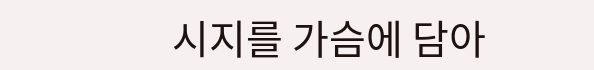시지를 가슴에 담아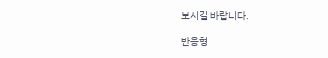보시길 바랍니다.

반응형